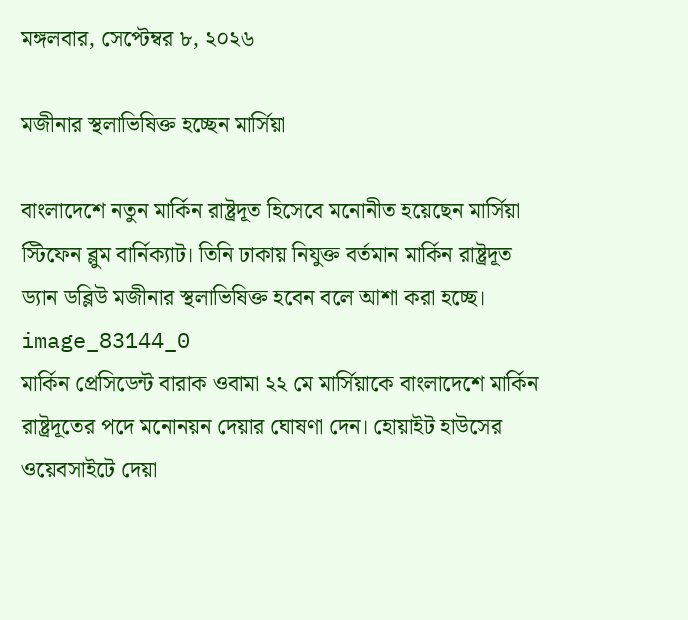মঙ্গলবার, সেপ্টেম্বর ৮, ২০২৬

মজীনার স্থলাভিষিক্ত হচ্ছেন মার্সিয়া

বাংলাদেশে নতুন মার্কিন রাষ্ট্রদূত হিসেবে মনোনীত হয়েছেন মার্সিয়া স্টিফেন ব্লুম বার্নিক্যাট। তিনি ঢাকায় নিযুক্ত বর্তমান মার্কিন রাষ্ট্রদূত ড্যান ডব্লিউ মজীনার স্থলাভিষিক্ত হবেন বলে আশা করা হচ্ছে।
image_83144_0
মার্কিন প্রেসিডেন্ট বারাক ওবামা ২২ মে মার্সিয়াকে বাংলাদেশে মার্কিন রাষ্ট্রদূতের পদে মনোনয়ন দেয়ার ঘোষণা দেন। হোয়াইট হাউসের ওয়েবসাইটে দেয়া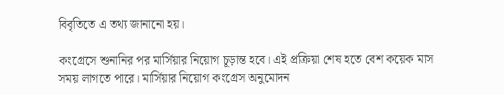বিবৃতিতে এ তথ্য জানানো হয়।

কংগ্রেসে শুনানির পর মার্সিয়ার নিয়োগ চূড়ান্ত হবে। এই প্রক্রিয়া শেষ হতে বেশ কয়েক মাস সময় লাগতে পারে। মার্সিয়ার নিয়োগ কংগ্রেস অনুমোদন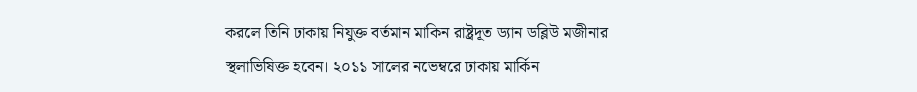করলে তিনি ঢাকায় নিযুক্ত বর্তমান মাকিন রাষ্ট্রদূত ড্যান ডব্লিউ মজীনার স্থলাভিষিক্ত হবেন। ২০১১ সালের নভেম্বরে ঢাকায় মার্কিন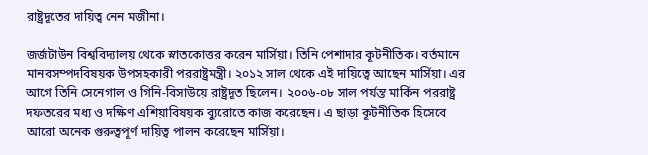রাষ্ট্রদূতের দায়িত্ব নেন মজীনা।

জর্জটাউন বিশ্ববিদ্যালয় থেকে স্নাতকোত্তর করেন মার্সিয়া। তিনি পেশাদার কূটনীতিক। বর্তমানে মানবসম্পদবিষয়ক উপসহকারী পররাষ্ট্রমন্ত্রী। ২০১২ সাল থেকে এই দায়িত্বে আছেন মার্সিয়া। এর আগে তিনি সেনেগাল ও গিনি-বিসাউয়ে রাষ্ট্রদূত ছিলেন। ২০০৬-০৮ সাল পর্যন্ত মার্কিন পররাষ্ট্র দফতরের মধ্য ও দক্ষিণ এশিয়াবিষয়ক ব্যুরোতে কাজ করেছেন। এ ছাড়া কূটনীতিক হিসেবে আরো অনেক গুরুত্বপূর্ণ দায়িত্ব পালন করেছেন মার্সিয়া।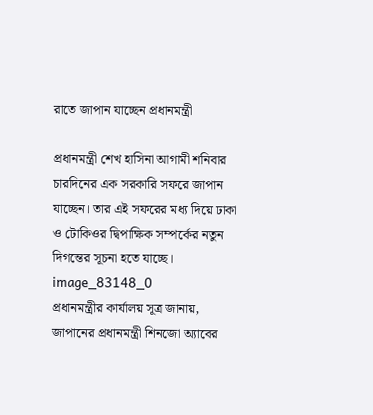রাতে জাপান যাচ্ছেন প্রধানমন্ত্রী

প্রধানমন্ত্রী শেখ হাসিনা আগামী শনিবার চারদিনের এক সরকারি সফরে জাপান যাচ্ছেন। তার এই সফরের মধ্য দিয়ে ঢাকা ও টোকিওর দ্বিপাক্ষিক সম্পর্কের নতুন দিগন্তের সূচনা হতে যাচ্ছে।
image_83148_0
প্রধানমন্ত্রীর কার্যালয় সূত্র জানায়, জাপানের প্রধানমন্ত্রী শিনজো অ্যাবের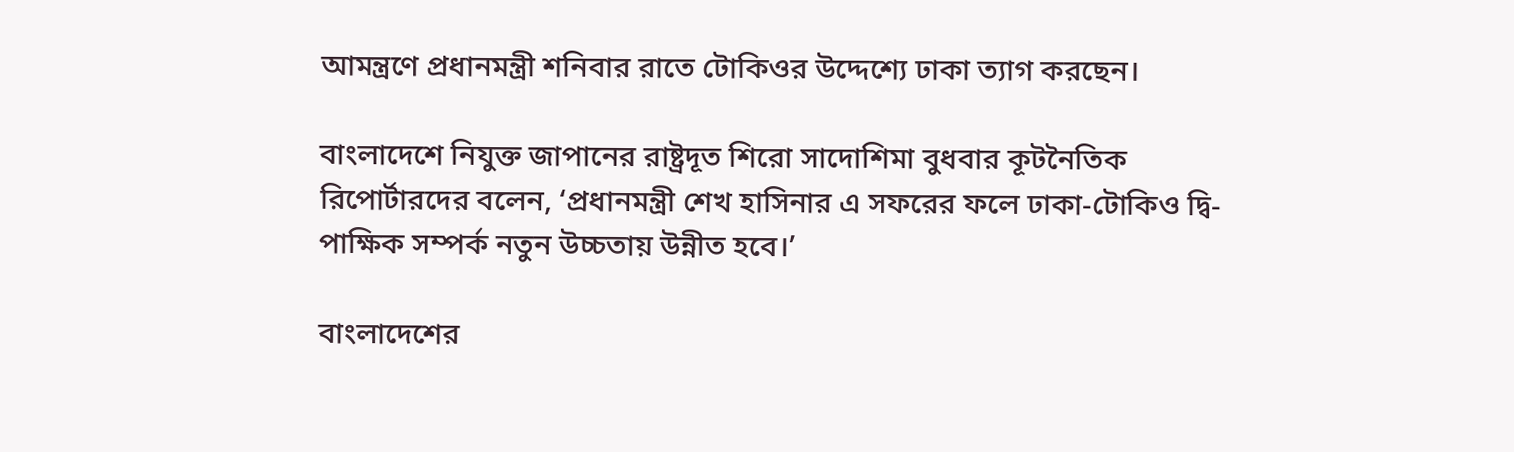আমন্ত্রণে প্রধানমন্ত্রী শনিবার রাতে টোকিওর উদ্দেশ্যে ঢাকা ত্যাগ করছেন।

বাংলাদেশে নিযুক্ত জাপানের রাষ্ট্রদূত শিরো সাদোশিমা বুধবার কূটনৈতিক রিপোর্টারদের বলেন, ‘প্রধানমন্ত্রী শেখ হাসিনার এ সফরের ফলে ঢাকা-টোকিও দ্বি-পাক্ষিক সম্পর্ক নতুন উচ্চতায় উন্নীত হবে।’

বাংলাদেশের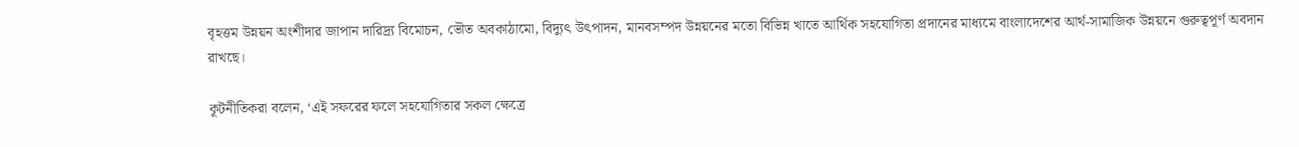বৃহত্তম উন্নয়ন অংশীদার জাপান দারিদ্র্য বিমোচন, ভৌত অবকাঠামো, বিদ্যুৎ উৎপাদন, মানবসম্পদ উন্নয়নের মতো বিভিন্ন খাতে আর্থিক সহযোগিতা প্রদানের মাধ্যমে বাংলাদেশের আর্থ-সামাজিক উন্নয়নে গুরুত্বপূর্ণ অবদান রাখছে।

কূটনীতিকরা বলেন, ‘এই সফরের ফলে সহযোগিতার সকল ক্ষেত্রে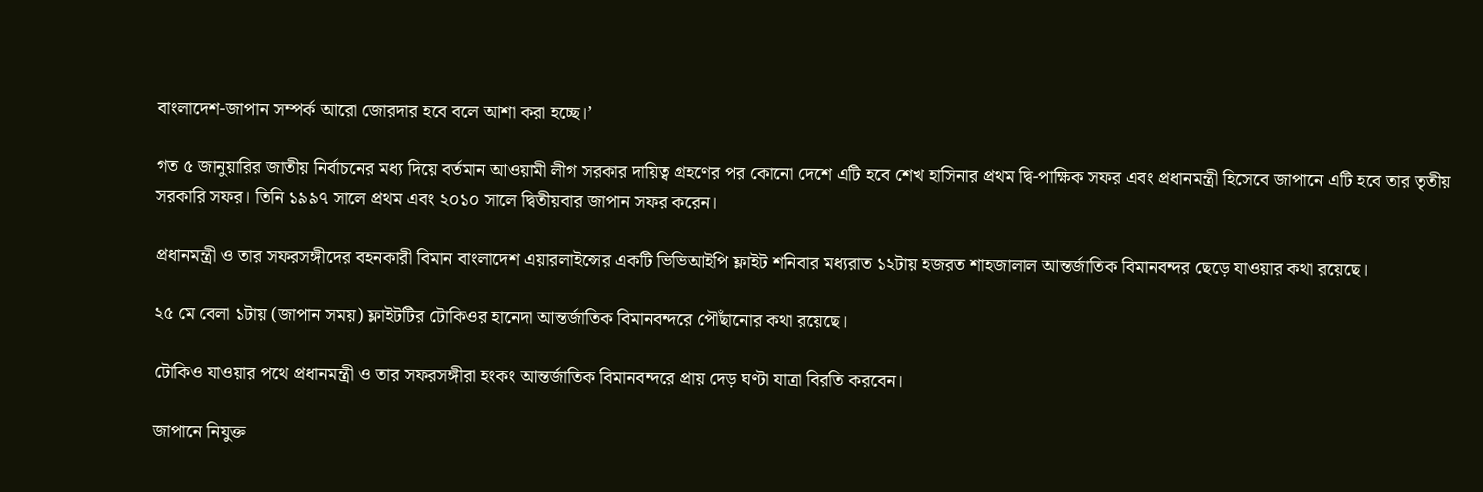বাংলাদেশ-জাপান সম্পর্ক আরো জোরদার হবে বলে আশা করা হচ্ছে।’

গত ৫ জানুয়ারির জাতীয় নির্বাচনের মধ্য দিয়ে বর্তমান আওয়ামী লীগ সরকার দায়িত্ব গ্রহণের পর কোনো দেশে এটি হবে শেখ হাসিনার প্রথম দ্বি-পাক্ষিক সফর এবং প্রধানমন্ত্রী হিসেবে জাপানে এটি হবে তার তৃতীয় সরকারি সফর। তিনি ১৯৯৭ সালে প্রথম এবং ২০১০ সালে দ্বিতীয়বার জাপান সফর করেন।

প্রধানমন্ত্রী ও তার সফরসঙ্গীদের বহনকারী বিমান বাংলাদেশ এয়ারলাইন্সের একটি ভিভিআইপি ফ্লাইট শনিবার মধ্যরাত ১২টায় হজরত শাহজালাল আন্তর্জাতিক বিমানবন্দর ছেড়ে যাওয়ার কথা রয়েছে।

২৫ মে বেলা ১টায় (জাপান সময়) ফ্লাইটটির টোকিওর হানেদা আন্তর্জাতিক বিমানবন্দরে পৌঁছানোর কথা রয়েছে।

টোকিও যাওয়ার পথে প্রধানমন্ত্রী ও তার সফরসঙ্গীরা হংকং আন্তর্জাতিক বিমানবন্দরে প্রায় দেড় ঘণ্টা যাত্রা বিরতি করবেন।

জাপানে নিযুক্ত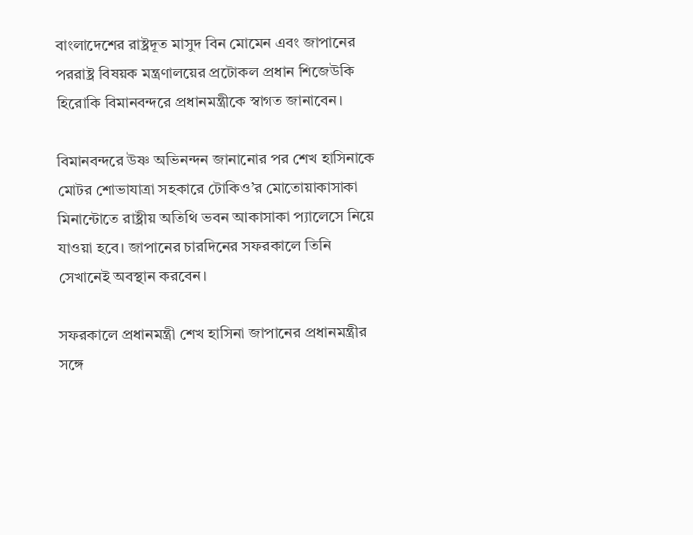বাংলাদেশের রাষ্ট্রদূত মাসুদ বিন মোমেন এবং জাপানের পররাষ্ট্র বিষয়ক মন্ত্রণালয়ের প্রটোকল প্রধান শিজেউকি হিরোকি বিমানবন্দরে প্রধানমন্ত্রীকে স্বাগত জানাবেন।

বিমানবন্দরে উষ্ণ অভিনন্দন জানানোর পর শেখ হাসিনাকে মোটর শোভাযাত্রা সহকারে টোকিও’র মোতোয়াকাসাকা মিনান্টোতে রাষ্ট্রীয় অতিথি ভবন আকাসাকা প্যালেসে নিয়ে যাওয়া হবে। জাপানের চারদিনের সফরকালে তিনি সেখানেই অবস্থান করবেন।

সফরকালে প্রধানমন্ত্রী শেখ হাসিনা জাপানের প্রধানমন্ত্রীর সঙ্গে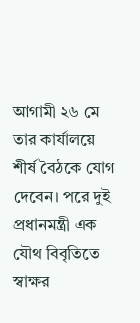আগামী ২৬ মে তার কার্যালয়ে শীর্ষ বৈঠকে যোগ দেবেন। পরে দুই প্রধানমন্ত্রী এক যৌথ বিবৃতিতে স্বাক্ষর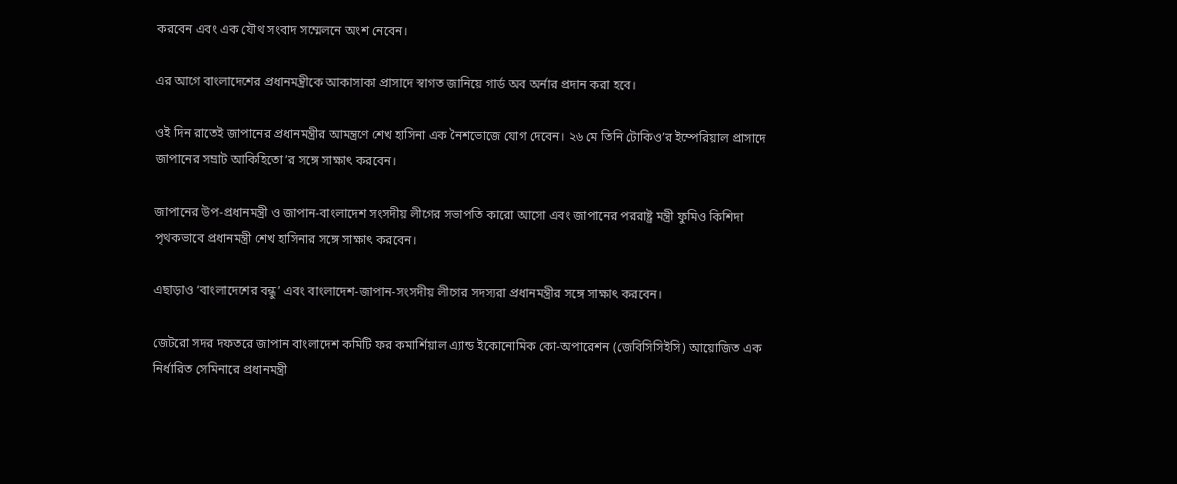করবেন এবং এক যৌথ সংবাদ সম্মেলনে অংশ নেবেন।

এর আগে বাংলাদেশের প্রধানমন্ত্রীকে আকাসাকা প্রাসাদে স্বাগত জানিয়ে গার্ড অব অর্নার প্রদান করা হবে।

ওই দিন রাতেই জাপানের প্রধানমন্ত্রীর আমন্ত্রণে শেখ হাসিনা এক নৈশভোজে যোগ দেবেন। ২৬ মে তিনি টোকিও’র ইম্পেরিয়াল প্রাসাদে জাপানের সম্রাট আকিহিতো’র সঙ্গে সাক্ষাৎ করবেন।

জাপানের উপ-প্রধানমন্ত্রী ও জাপান-বাংলাদেশ সংসদীয় লীগের সভাপতি কারো আসো এবং জাপানের পররাষ্ট্র মন্ত্রী ফুমিও কিশিদা পৃথকভাবে প্রধানমন্ত্রী শেখ হাসিনার সঙ্গে সাক্ষাৎ করবেন।

এছাড়াও ‘বাংলাদেশের বন্ধু’ এবং বাংলাদেশ-জাপান-সংসদীয় লীগের সদস্যরা প্রধানমন্ত্রীর সঙ্গে সাক্ষাৎ করবেন।

জেটরো সদর দফতরে জাপান বাংলাদেশ কমিটি ফর কমার্শিয়াল এ্যান্ড ইকোনোমিক কো-অপারেশন (জেবিসিসিইসি) আয়োজিত এক নির্ধারিত সেমিনারে প্রধানমন্ত্রী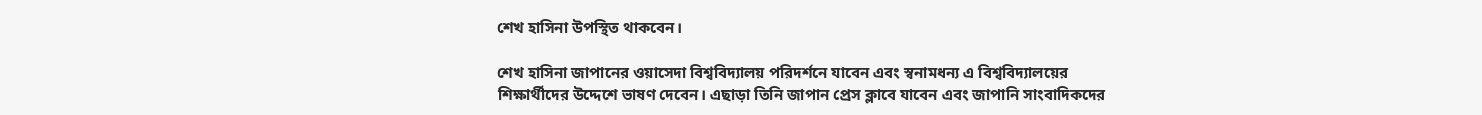শেখ হাসিনা উপস্থিত থাকবেন।

শেখ হাসিনা জাপানের ওয়াসেদা বিশ্ববিদ্যালয় পরিদর্শনে যাবেন এবং স্বনামধন্য এ বিশ্ববিদ্যালয়ের শিক্ষার্থীদের উদ্দেশে ভাষণ দেবেন। এছাড়া তিনি জাপান প্রেস ক্লাবে যাবেন এবং জাপানি সাংবাদিকদের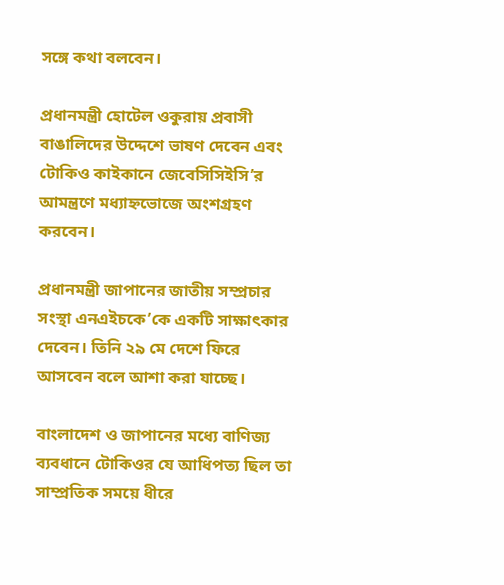সঙ্গে কথা বলবেন।

প্রধানমন্ত্রী হোটেল ওকুরায় প্রবাসী বাঙালিদের উদ্দেশে ভাষণ দেবেন এবং টোকিও কাইকানে জেবেসিসিইসি’র আমন্ত্রণে মধ্যাহ্নভোজে অংশগ্রহণ করবেন।

প্রধানমন্ত্রী জাপানের জাতীয় সম্প্রচার সংস্থা এনএইচকে’কে একটি সাক্ষাৎকার দেবেন। তিনি ২৯ মে দেশে ফিরে আসবেন বলে আশা করা যাচ্ছে।

বাংলাদেশ ও জাপানের মধ্যে বাণিজ্য ব্যবধানে টোকিওর যে আধিপত্য ছিল তা সাম্প্রতিক সময়ে ধীরে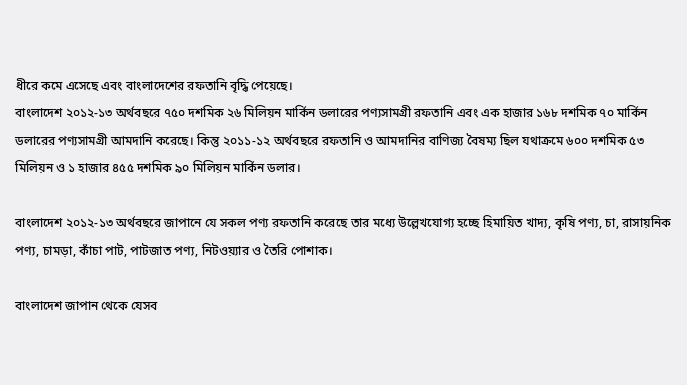ধীরে কমে এসেছে এবং বাংলাদেশের রফতানি বৃদ্ধি পেয়েছে।
বাংলাদেশ ২০১২-১৩ অর্থবছরে ৭৫০ দশমিক ২৬ মিলিয়ন মার্কিন ডলারের পণ্যসামগ্রী রফতানি এবং এক হাজার ১৬৮ দশমিক ৭০ মার্কিন ডলারের পণ্যসামগ্রী আমদানি করেছে। কিন্তু ২০১১-১২ অর্থবছরে রফতানি ও আমদানির বাণিজ্য বৈষম্য ছিল যথাক্রমে ৬০০ দশমিক ৫৩ মিলিয়ন ও ১ হাজার ৪৫৫ দশমিক ৯০ মিলিয়ন মার্কিন ডলার।

বাংলাদেশ ২০১২-১৩ অর্থবছরে জাপানে যে সকল পণ্য রফতানি করেছে তার মধ্যে উল্লেখযোগ্য হচ্ছে হিমায়িত খাদ্য, কৃষি পণ্য, চা, রাসায়নিক পণ্য, চামড়া, কাঁচা পাট, পাটজাত পণ্য, নিটওয়্যার ও তৈরি পোশাক।

বাংলাদেশ জাপান থেকে যেসব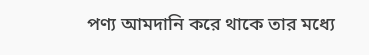পণ্য আমদানি করে থাকে তার মধ্যে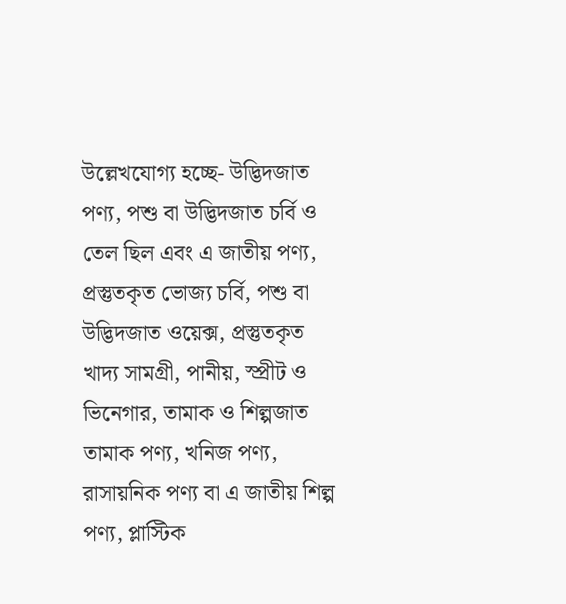উল্লেখযোগ্য হচ্ছে- উদ্ভিদজাত পণ্য, পশু বা উদ্ভিদজাত চর্বি ও তেল ছিল এবং এ জাতীয় পণ্য, প্রস্তুতকৃত ভোজ্য চর্বি, পশু বা উদ্ভিদজাত ওয়েক্স, প্রস্তুতকৃত খাদ্য সামগ্রী, পানীয়, স্প্রীট ও ভিনেগার, তামাক ও শিল্পজাত তামাক পণ্য, খনিজ পণ্য, রাসায়নিক পণ্য বা এ জাতীয় শিল্প পণ্য, প্লাস্টিক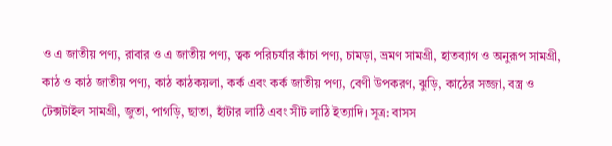ও এ জাতীয় পণ্য, রাবার ও এ জাতীয় পণ্য, ত্বক পরিচর্যার কাঁচা পণ্য, চামড়া, ভ্রমণ সামগ্রী, হাতব্যাগ ও অনুরূপ সামগ্রী, কাঠ ও কাঠ জাতীয় পণ্য, কাঠ কাঠকয়লা, কর্ক এবং কর্ক জাতীয় পণ্য, বেণী উপকরণ, ঝুড়ি, কাঠের সজ্জা, বস্ত্র ও টেক্সটাইল সামগ্রী, জুতা, পাগড়ি, ছাতা, হাঁটার লাঠি এবং সীট লাঠি ইত্যাদি। সূত্র: বাসস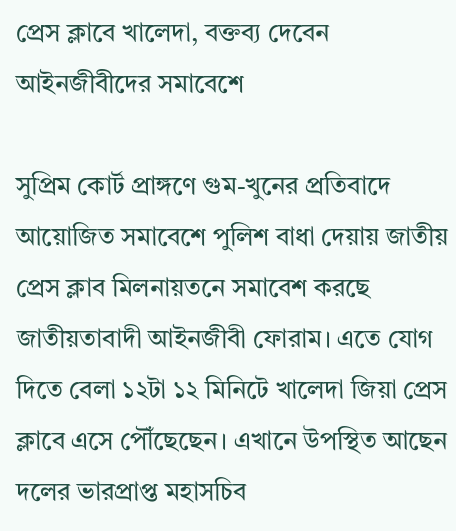প্রেস ক্লাবে খালেদা, বক্তব্য দেবেন আইনজীবীদের সমাবেশে

সুপ্রিম কোর্ট প্রাঙ্গণে গুম-খুনের প্রতিবাদে আয়োজিত সমাবেশে পুলিশ বাধা দেয়ায় জাতীয় প্রেস ক্লাব মিলনায়তনে সমাবেশ করছে জাতীয়তাবাদী আইনজীবী ফোরাম। এতে যোগ দিতে বেলা ১২টা ১২ মিনিটে খালেদা জিয়া প্রেস ক্লাবে এসে পৌঁছেছেন। এখানে উপস্থিত আছেন দলের ভারপ্রাপ্ত মহাসচিব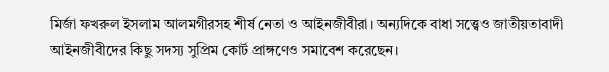মির্জা ফখরুল ইসলাম আলমগীরসহ শীর্ষ নেতা ও আইনজীবীরা। অন্যদিকে বাধা সত্ত্বেও জাতীয়তাবাদী আইনজীবীদের কিছু সদস্য সুপ্রিম কোর্ট প্রাঙ্গণেও সমাবেশ করেছেন।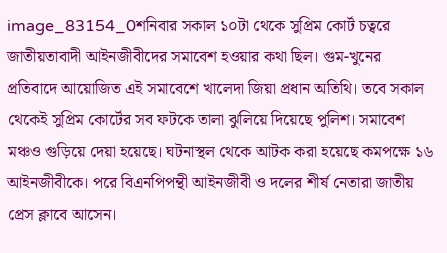image_83154_0শনিবার সকাল ১০টা থেকে সুপ্রিম কোর্ট চত্বরে জাতীয়তাবাদী আইনজীবীদের সমাবেশ হওয়ার কথা ছিল। গুম-খুনের প্রতিবাদে আয়োজিত এই সমাবেশে খালেদা জিয়া প্রধান অতিথি। তবে সকাল থেকেই সুপ্রিম কোর্টের সব ফটকে তালা ঝুলিয়ে দিয়েছে পুলিশ। সমাবেশ মঞ্চও গুড়িয়ে দেয়া হয়েছে। ঘটনাস্থল থেকে আটক করা হয়েছে কমপক্ষে ১৬ আইনজীবীকে। পরে বিএনপিপন্থী আইনজীবী ও দলের শীর্ষ নেতারা জাতীয় প্রেস ক্লাবে আসেন।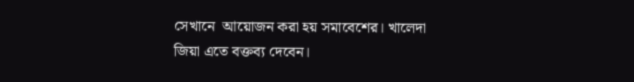সেখানে  আয়োজন করা হয় সমাবেশের। খালেদা জিয়া এতে বক্তব্য দেবেন।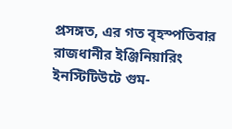প্রসঙ্গত, এর গত বৃহস্পতিবার রাজধানীর ইঞ্জিনিয়ারিং ইনস্টিটিউটে গুম-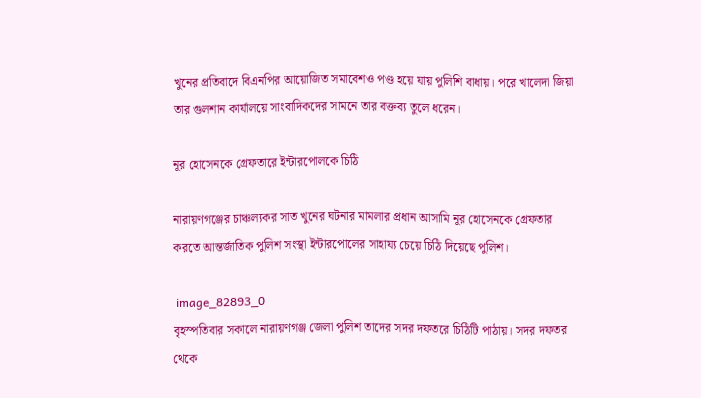খুনের প্রতিবাদে বিএনপির আয়োজিত সমাবেশও পণ্ড হয়ে যায় পুলিশি বাধায়। পরে খালেদা জিয়া তার গুলশান কার্যালয়ে সাংবাদিকদের সামনে তার বক্তব্য তুলে ধরেন।

নূর হোসেনকে গ্রেফতারে ইন্টারপোলকে চিঠি

নারায়ণগঞ্জের চাঞ্চল্যকর সাত খুনের ঘটনার মামলার প্রধান আসামি নূর হোসেনকে গ্রেফতার করতে আন্তর্জাতিক পুলিশ সংস্থা ইন্টারপোলের সাহায্য চেয়ে চিঠি দিয়েছে পুলিশ।

 image_82893_0
বৃহস্পতিবার সকালে নারায়ণগঞ্জ জেলা পুলিশ তাদের সদর দফতরে চিঠিটি পাঠায়। সদর দফতর থেকে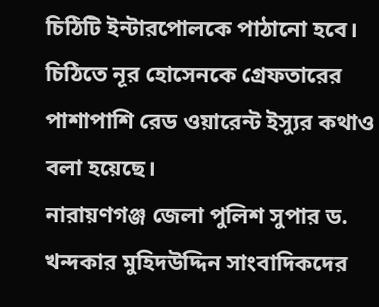চিঠিটি ইন্টারপোলকে পাঠানো হবে। চিঠিতে নূর হোসেনকে গ্রেফতারের পাশাপাশি রেড ওয়ারেন্ট ইস্যুর কথাও বলা হয়েছে।
নারায়ণগঞ্জ জেলা পুলিশ সুপার ড. খন্দকার মুহিদউদ্দিন সাংবাদিকদের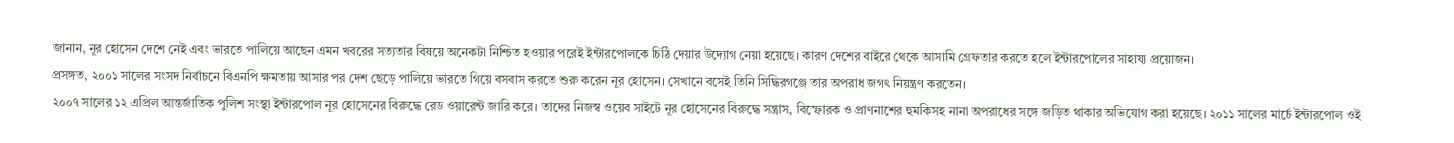জানান, নূর হোসেন দেশে নেই এবং ভারতে পালিয়ে আছেন এমন খবরের সত্যতার বিষয়ে অনেকটা নিশ্চিত হওয়ার পরেই ইন্টারপোলকে চিঠি দেয়ার উদ্যোগ নেয়া হয়েছে। কারণ দেশের বাইরে থেকে আসামি গ্রেফতার করতে হলে ইন্টারপোলের সাহায্য প্রয়োজন।
প্রসঙ্গত, ২০০১ সালের সংসদ নির্বাচনে বিএনপি ক্ষমতায় আসার পর দেশ ছেড়ে পালিয়ে ভারতে গিয়ে বসবাস করতে শুরু করেন নূর হোসেন। সেখানে বসেই তিনি সিদ্ধিরগঞ্জে তার অপরাধ জগৎ নিয়ন্ত্রণ করতেন।
২০০৭ সালের ১২ এপ্রিল আন্তর্জাতিক পুলিশ সংস্থা ইন্টারপোল নূর হোসেনের বিরুদ্ধে রেড ওয়ারেন্ট জারি করে। তাদের নিজস্ব ওয়েব সাইটে নূর হোসেনের বিরুদ্ধে সন্ত্রাস, বিস্ফোরক ও প্রাণনাশের হুমকিসহ নানা অপরাধের সঙ্গে জড়িত থাকার অভিযোগ করা হয়েছে। ২০১১ সালের মার্চে ইন্টারপোল ওই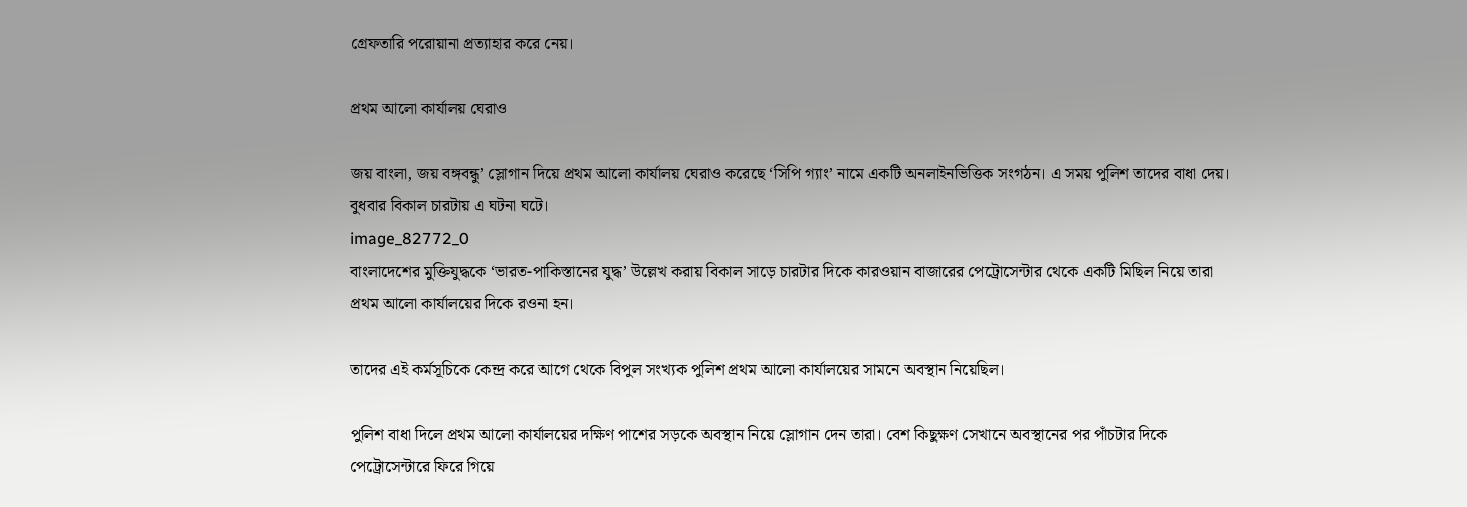গ্রেফতারি পরোয়ানা প্রত্যাহার করে নেয়।

প্রথম আলো কার্যালয় ঘেরাও

জয় বাংলা, জয় বঙ্গবন্ধু’ স্লোগান দিয়ে প্রথম আলো কার্যালয় ঘেরাও করেছে ‘সিপি গ্যাং’ নামে একটি অনলাইনভিত্তিক সংগঠন। এ সময় পুলিশ তাদের বাধা দেয়। বুধবার বিকাল চারটায় এ ঘটনা ঘটে।
image_82772_0
বাংলাদেশের মুক্তিযুদ্ধকে ‘ভারত-পাকিস্তানের যুদ্ধ’ উল্লেখ করায় বিকাল সাড়ে চারটার দিকে কারওয়ান বাজারের পেট্রোসেন্টার থেকে একটি মিছিল নিয়ে তারা প্রথম আলো কার্যালয়ের দিকে রওনা হন।

তাদের এই কর্মসূচিকে কেন্দ্র করে আগে থেকে বিপুল সংখ্যক পুলিশ প্রথম আলো কার্যালয়ের সামনে অবস্থান নিয়েছিল।

পুলিশ বাধা দিলে প্রথম আলো কার্যালয়ের দক্ষিণ পাশের সড়কে অবস্থান নিয়ে স্লোগান দেন তারা। বেশ কিছুক্ষণ সেখানে অবস্থানের পর পাঁচটার দিকে পেট্রোসেন্টারে ফিরে গিয়ে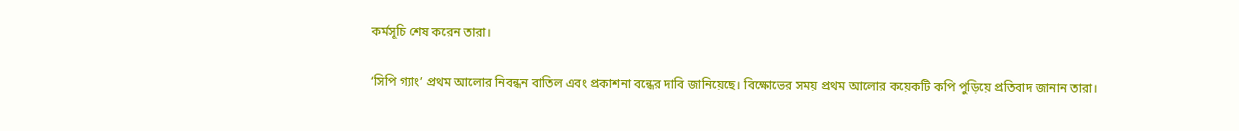কর্মসূচি শেষ করেন তারা।

‘সিপি গ্যাং’ প্রথম আলোর নিবন্ধন বাতিল এবং প্রকাশনা বন্ধের দাবি জানিয়েছে। বিক্ষোভের সময় প্রথম আলোর কয়েকটি কপি পুড়িয়ে প্রতিবাদ জানান তারা।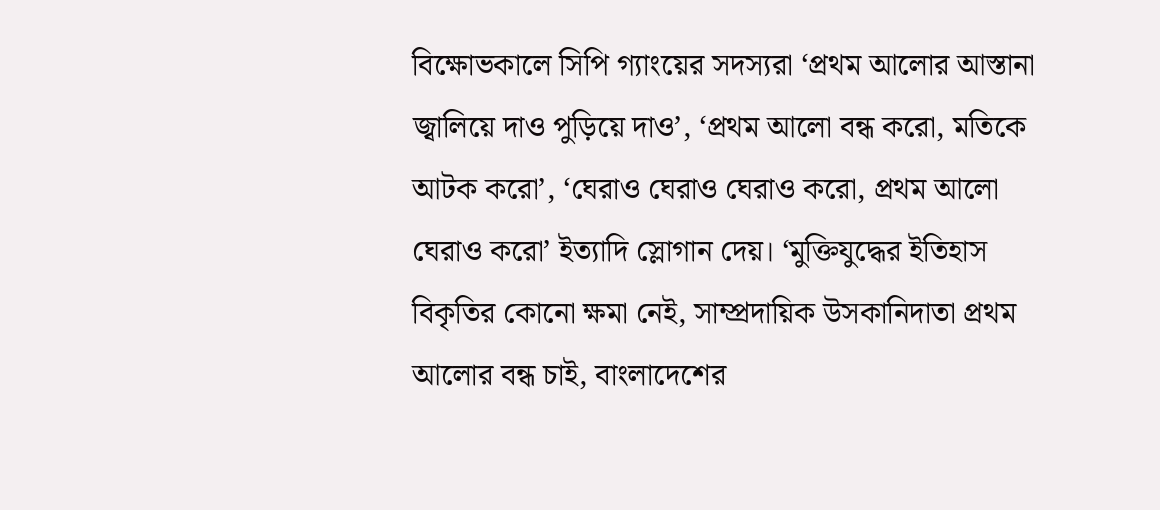বিক্ষোভকালে সিপি গ্যাংয়ের সদস্যরা ‘প্রথম আলোর আস্তানা জ্বালিয়ে দাও পুড়িয়ে দাও’, ‘প্রথম আলো বন্ধ করো, মতিকে আটক করো’, ‘ঘেরাও ঘেরাও ঘেরাও করো, প্রথম আলো ঘেরাও করো’ ইত্যাদি স্লোগান দেয়। ‘মুক্তিযুদ্ধের ইতিহাস বিকৃতির কোনো ক্ষমা নেই, সাম্প্রদায়িক উসকানিদাতা প্রথম আলোর বন্ধ চাই, বাংলাদেশের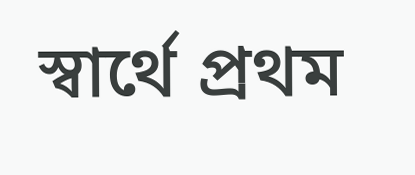স্বার্থে প্রথম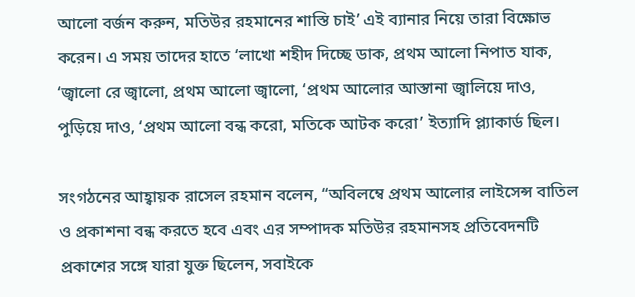আলো বর্জন করুন, মতিউর রহমানের শাস্তি চাই’ এই ব্যানার নিয়ে তারা বিক্ষোভ করেন। এ সময় তাদের হাতে ‘লাখো শহীদ দিচ্ছে ডাক, প্রথম আলো নিপাত যাক, ‘জ্বালো রে জ্বালো, প্রথম আলো জ্বালো, ‘প্রথম আলোর আস্তানা জ্বালিয়ে দাও, পুড়িয়ে দাও, ‘প্রথম আলো বন্ধ করো, মতিকে আটক করো’ ইত্যাদি প্ল্যাকার্ড ছিল।

সংগঠনের আহ্বায়ক রাসেল রহমান বলেন, “অবিলম্বে প্রথম আলোর লাইসেন্স বাতিল ও প্রকাশনা বন্ধ করতে হবে এবং এর সম্পাদক মতিউর রহমানসহ প্রতিবেদনটি প্রকাশের সঙ্গে যারা যুক্ত ছিলেন, সবাইকে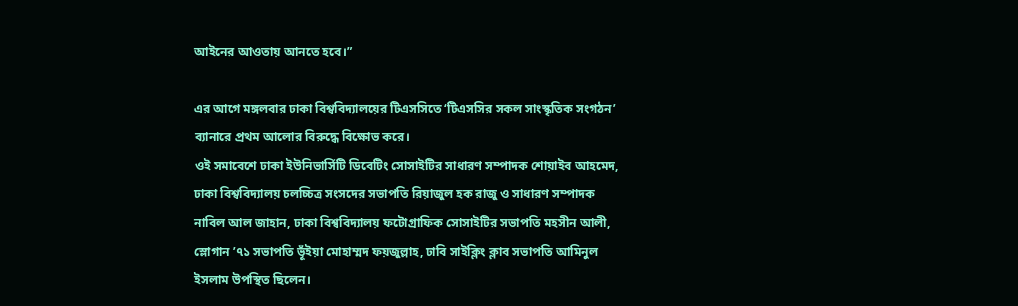আইনের আওতায় আনতে হবে।”

এর আগে মঙ্গলবার ঢাকা বিশ্ববিদ্যালয়ের টিএসসিতে ‘টিএসসির সকল সাংস্কৃতিক সংগঠন’ ব্যানারে প্রথম আলোর বিরুদ্ধে বিক্ষোভ করে।
ওই সমাবেশে ঢাকা ইউনিভার্সিটি ডিবেটিং সোসাইটির সাধারণ সম্পাদক শোয়াইব আহমেদ, ঢাকা বিশ্ববিদ্যালয় চলচ্চিত্র সংসদের সভাপতি রিয়াজুল হক রাজু ও সাধারণ সম্পাদক নাবিল আল জাহান, ঢাকা বিশ্ববিদ্যালয় ফটোগ্রাফিক সোসাইটির সভাপতি মহসীন আলী, স্লোগান ’৭১ সভাপতি ভূঁইয়া মোহাম্মদ ফয়জুল্লাহ, ঢাবি সাইক্লিং ক্লাব সভাপতি আমিনুল ইসলাম উপস্থিত ছিলেন।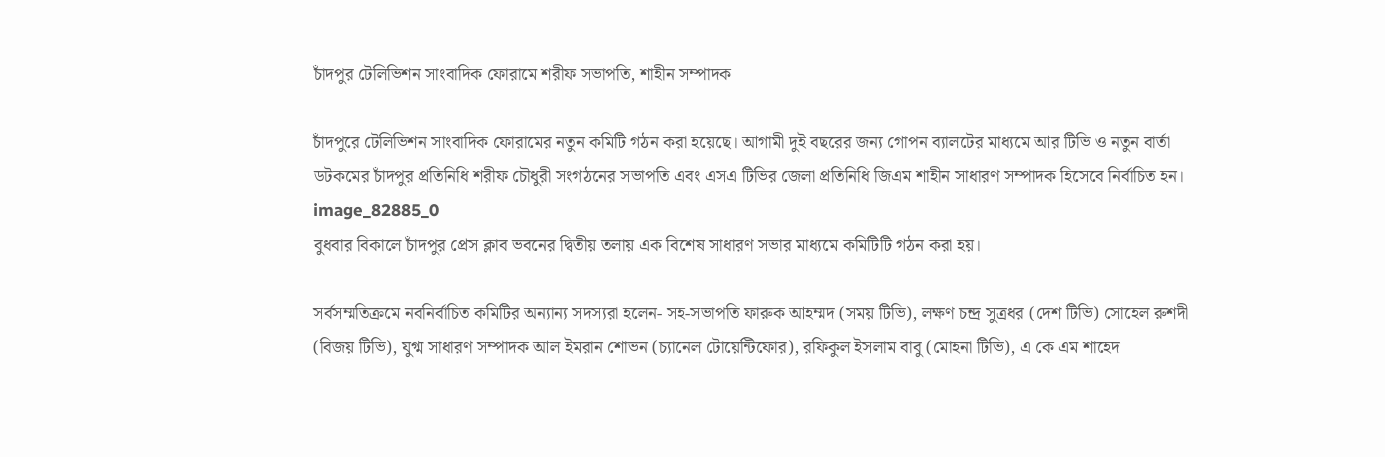চাঁদপুর টেলিভিশন সাংবাদিক ফোরামে শরীফ সভাপতি, শাহীন সম্পাদক

চাঁদপুরে টেলিভিশন সাংবাদিক ফোরামের নতুন কমিটি গঠন করা হয়েছে। আগামী দুই বছরের জন্য গোপন ব্যালটের মাধ্যমে আর টিভি ও নতুন বার্তা ডটকমের চাঁদপুর প্রতিনিধি শরীফ চৌধুরী সংগঠনের সভাপতি এবং এসএ টিভির জেলা প্রতিনিধি জিএম শাহীন সাধারণ সম্পাদক হিসেবে নির্বাচিত হন।
image_82885_0
বুধবার বিকালে চাঁদপুর প্রেস ক্লাব ভবনের দ্বিতীয় তলায় এক বিশেষ সাধারণ সভার মাধ্যমে কমিটিটি গঠন করা হয়।

সর্বসম্মতিক্রমে নবনির্বাচিত কমিটির অন্যান্য সদস্যরা হলেন- সহ-সভাপতি ফারুক আহম্মদ (সময় টিভি), লক্ষণ চন্দ্র সুত্রধর (দেশ টিভি) সোহেল রুশদী (বিজয় টিভি), যুগ্ম সাধারণ সম্পাদক আল ইমরান শোভন (চ্যানেল টোয়েন্টিফোর), রফিকুল ইসলাম বাবু (মোহনা টিভি), এ কে এম শাহেদ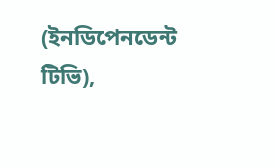(ইনডিপেনডেন্ট টিভি),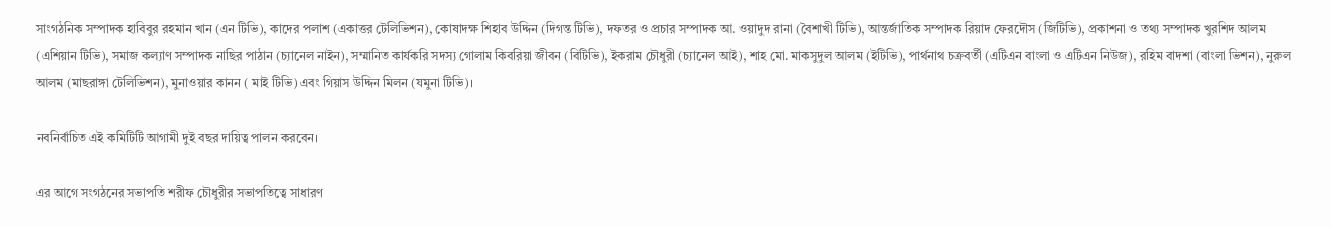সাংগঠনিক সম্পাদক হাবিবুর রহমান খান (এন টিভি), কাদের পলাশ (একাত্তর টেলিভিশন), কোষাদক্ষ শিহাব উদ্দিন (দিগন্ত টিভি), দফতর ও প্রচার সম্পাদক আ. ওয়াদুদ রানা (বৈশাখী টিভি), আন্তর্জাতিক সম্পাদক রিয়াদ ফেরদৌস (জিটিভি), প্রকাশনা ও তথ্য সম্পাদক খুরশিদ আলম (এশিয়ান টিভি), সমাজ কল্যাণ সম্পাদক নাছির পাঠান (চ্যানেল নাইন), সম্মানিত কার্যকরি সদস্য গোলাম কিবরিয়া জীবন (বিটিভি), ইকরাম চৌধুরী (চ্যানেল আই), শাহ মো. মাকসুদুল আলম (ইটিভি), পার্থনাথ চক্রবর্তী (এটিএন বাংলা ও এটিএন নিউজ), রহিম বাদশা (বাংলা ভিশন), নুরুল আলম (মাছরাঙ্গা টেলিভিশন), মুনাওয়ার কানন ( মাই টিভি) এবং গিয়াস উদ্দিন মিলন (যমুনা টিভি)।

নবনির্বাচিত এই কমিটিটি আগামী দুই বছর দায়িত্ব পালন করবেন।

এর আগে সংগঠনের সভাপতি শরীফ চৌধুরীর সভাপতিত্বে সাধারণ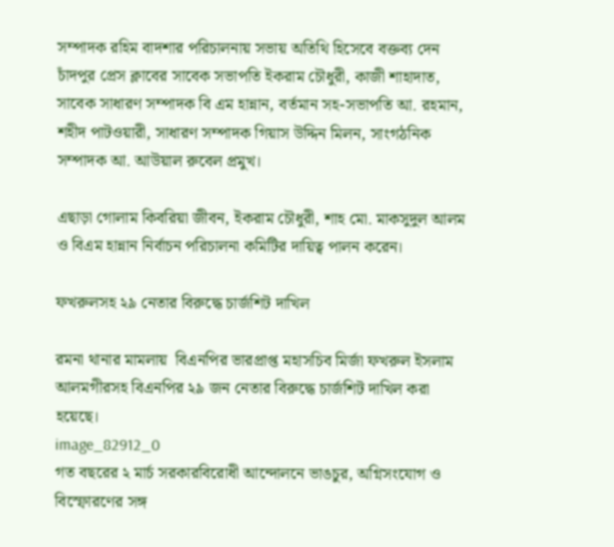সম্পাদক রহিম বাদশার পরিচালনায় সভায় অতিথি হিসেবে বক্তব্য দেন চাঁদপুর প্রেস ক্লাবের সাবেক সভাপতি ইকরাম চৌধুরী, কাজী শাহাদাত, সাবেক সাধারণ সম্পাদক বি এম হান্নান, বর্তমান সহ-সভাপতি আ. রহমান, শহীদ পাটওয়ারী, সাধারণ সম্পাদক গিয়াস উদ্দিন মিলন, সাংগঠনিক সম্পাদক আ. আউয়াল রুবেল প্রমুখ।

এছাড়া গোলাম কিবরিয়া জীবন, ইকরাম চৌধুরী, শাহ মো. মাকসুদুল আলম ও বিএম হান্নান নির্বাচন পরিচালনা কমিটির দায়িত্ব পালন করেন।

ফখরুলসহ ২৯ নেতার বিরুদ্ধে চার্জশিট দাখিল

রমনা থানার মামলায়  বিএনপির ভারপ্রাপ্ত মহাসচিব মির্জা ফখরুল ইসলাম আলমগীরসহ বিএনপির ২৯ জন নেতার বিরুদ্ধে চার্জশিট দাখিল করা হয়েছে।
image_82912_0
গত বছরের ২ মার্চ সরকারবিরোধী আন্দোলনে ভাঙচুর, অগ্নিসংযোগ ও বিস্ফোরণের সঙ্গ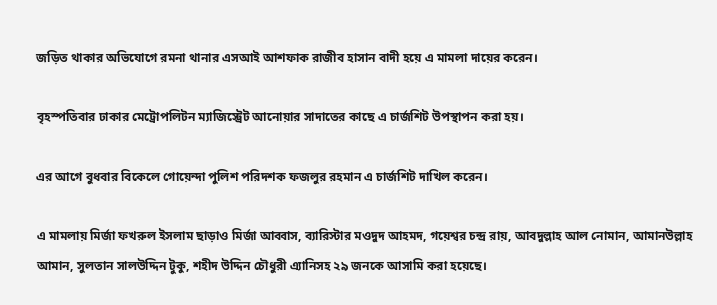জড়িত থাকার অভিযোগে রমনা থানার এসআই আশফাক রাজীব হাসান বাদী হয়ে এ মামলা দায়ের করেন।

বৃহস্পতিবার ঢাকার মেট্রোপলিটন ম্যাজিস্ট্রেট আনোয়ার সাদাতের কাছে এ চার্জশিট উপস্থাপন করা হয়।

এর আগে বুধবার বিকেলে গোয়েন্দা পুলিশ পরিদশক ফজলুর রহমান এ চার্জশিট দাখিল করেন।

এ মামলায় মির্জা ফখরুল ইসলাম ছাড়াও মির্জা আব্বাস, ব্যারিস্টার মওদুদ আহমদ, গয়েশ্বর চন্দ্র রায়, আবদুল্লাহ আল নোমান, আমানউল্লাহ আমান, সুলতান সালউদ্দিন টুকু, শহীদ উদ্দিন চৌধুরী এ্যানিসহ ২৯ জনকে আসামি করা হয়েছে।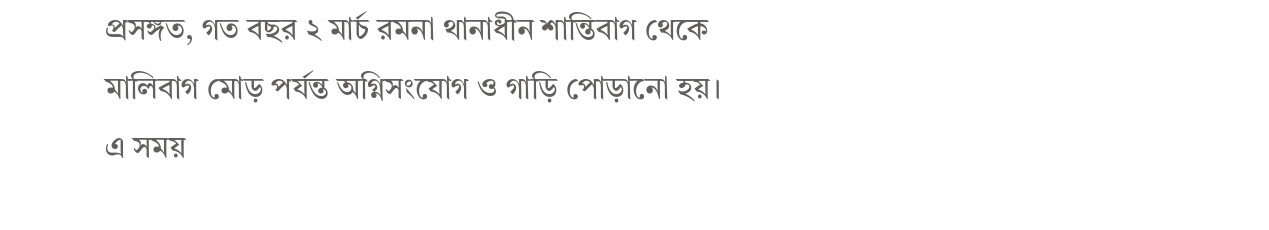প্রসঙ্গত, গত বছর ২ মার্চ রমনা থানাধীন শান্তিবাগ থেকে মালিবাগ মোড় পর্যন্ত অগ্নিসংযোগ ও গাড়ি পোড়ানো হয়। এ সময়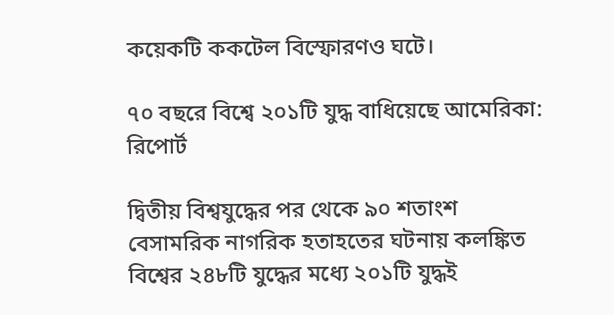কয়েকটি ককটেল বিস্ফোরণও ঘটে।

৭০ বছরে বিশ্বে ২০১টি যুদ্ধ বাধিয়েছে আমেরিকা: রিপোর্ট

দ্বিতীয় বিশ্বযুদ্ধের পর থেকে ৯০ শতাংশ বেসামরিক নাগরিক হতাহতের ঘটনায় কলঙ্কিত  বিশ্বের ২৪৮টি যুদ্ধের মধ্যে ২০১টি যুদ্ধই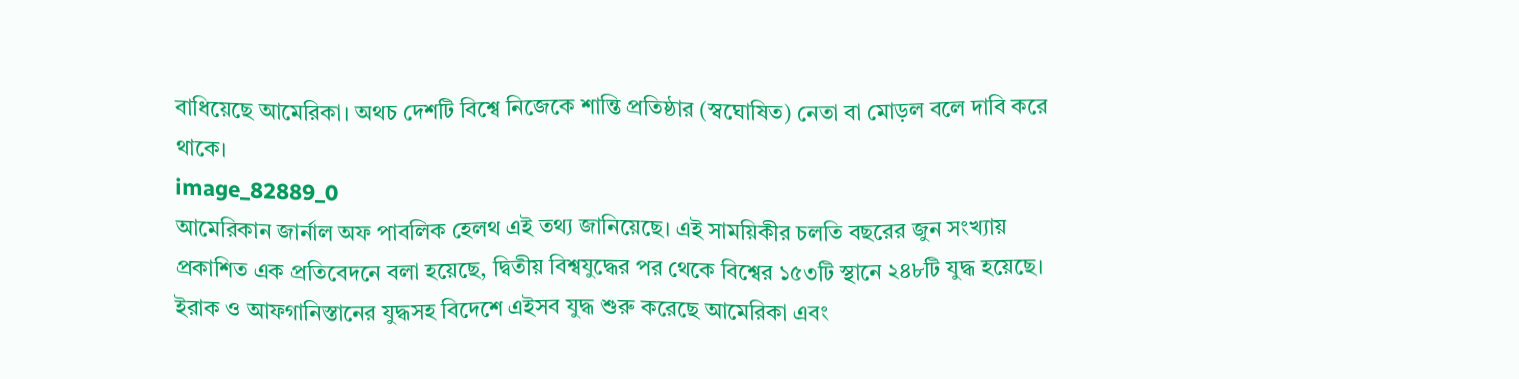বাধিয়েছে আমেরিকা। অথচ দেশটি বিশ্বে নিজেকে শান্তি প্রতিষ্ঠার (স্বঘোষিত) নেতা বা মোড়ল বলে দাবি করে থাকে।
image_82889_0
আমেরিকান জার্নাল অফ পাবলিক হেলথ এই তথ্য জানিয়েছে। এই সাময়িকীর চলতি বছরের জুন সংখ্যায় প্রকাশিত এক প্রতিবেদনে বলা হয়েছে, দ্বিতীয় বিশ্বযুদ্ধের পর থেকে বিশ্বের ১৫৩টি স্থানে ২৪৮টি যুদ্ধ হয়েছে। ইরাক ও আফগানিস্তানের যুদ্ধসহ বিদেশে এইসব যুদ্ধ শুরু করেছে আমেরিকা এবং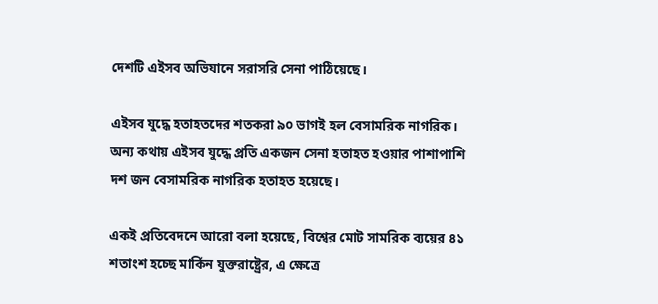দেশটি এইসব অভিযানে সরাসরি সেনা পাঠিয়েছে।

এইসব যুদ্ধে হতাহতদের শতকরা ৯০ ভাগই হল বেসামরিক নাগরিক। অন্য কথায় এইসব যুদ্ধে প্রতি একজন সেনা হতাহত হওয়ার পাশাপাশি দশ জন বেসামরিক নাগরিক হতাহত হয়েছে।

একই প্রতিবেদনে আরো বলা হয়েছে, বিশ্বের মোট সামরিক ব্যয়ের ৪১ শতাংশ হচ্ছে মার্কিন যুক্তরাষ্ট্রের, এ ক্ষেত্রে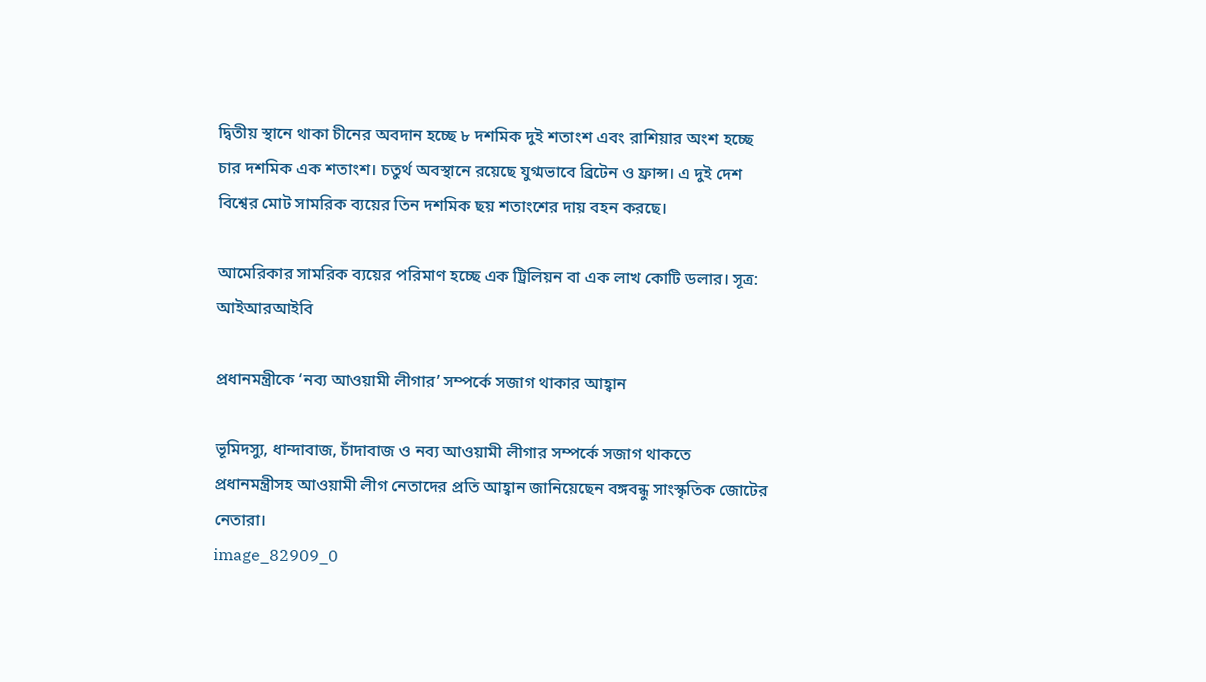দ্বিতীয় স্থানে থাকা চীনের অবদান হচ্ছে ৮ দশমিক দুই শতাংশ এবং রাশিয়ার অংশ হচ্ছে চার দশমিক এক শতাংশ। চতুর্থ অবস্থানে রয়েছে যুগ্মভাবে ব্রিটেন ও ফ্রান্স। এ দুই দেশ বিশ্বের মোট সামরিক ব্যয়ের তিন দশমিক ছয় শতাংশের দায় বহন করছে।

আমেরিকার সামরিক ব্যয়ের পরিমাণ হচ্ছে এক ট্রিলিয়ন বা এক লাখ কোটি ডলার। সূত্র: আইআরআইবি

প্রধানমন্ত্রীকে ‘নব্য আওয়ামী লীগার’ সম্পর্কে সজাগ থাকার আহ্বান

ভূমিদস্যু, ধান্দাবাজ, চাঁদাবাজ ও নব্য আওয়ামী লীগার সম্পর্কে সজাগ থাকতে প্রধানমন্ত্রীসহ আওয়ামী লীগ নেতাদের প্রতি আহ্বান জানিয়েছেন বঙ্গবন্ধু সাংস্কৃতিক জোটের নেতারা।
image_82909_0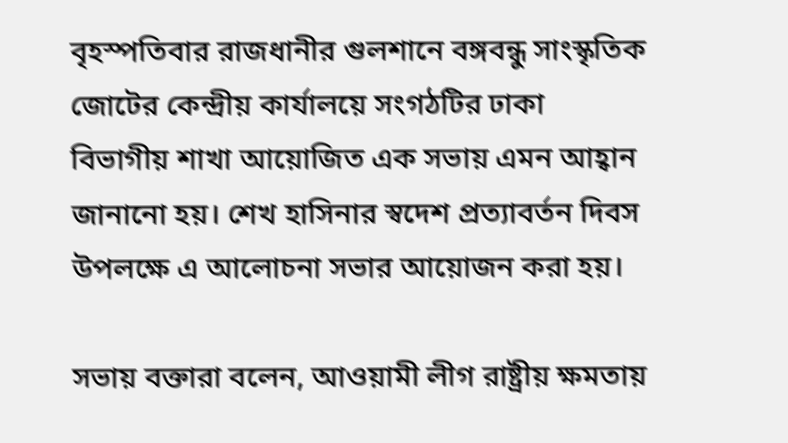বৃহস্পতিবার রাজধানীর গুলশানে বঙ্গবন্ধু সাংস্কৃতিক জোটের কেন্দ্রীয় কার্যালয়ে সংগঠটির ঢাকা বিভাগীয় শাখা আয়োজিত এক সভায় এমন আহ্বান জানানো হয়। শেখ হাসিনার স্বদেশ প্রত্যাবর্তন দিবস উপলক্ষে এ আলোচনা সভার আয়োজন করা হয়।

সভায় বক্তারা বলেন, আওয়ামী লীগ রাষ্ট্রীয় ক্ষমতায়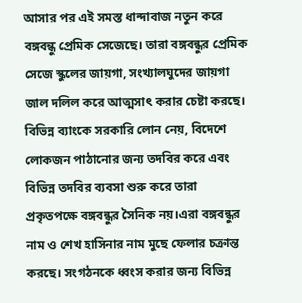আসার পর এই সমস্ত ধান্দাবাজ নতুন করে বঙ্গবন্ধু প্রেমিক সেজেছে। তারা বঙ্গবন্ধুর প্রেমিক সেজে স্কুলের জায়গা, সংখ্যালঘুদের জায়গা জাল দলিল করে আত্মসাৎ করার চেষ্টা করছে। বিভিন্ন ব্যাংকে সরকারি লোন নেয়, বিদেশে লোকজন পাঠানোর জন্য তদবির করে এবং বিভিন্ন তদবির ব্যবসা শুরু করে তারা প্রকৃতপক্ষে বঙ্গবন্ধুর সৈনিক নয়।এরা বঙ্গবন্ধুর নাম ও শেখ হাসিনার নাম মুছে ফেলার চক্রান্ত করছে। সংগঠনকে ধ্বংস করার জন্য বিভিন্ন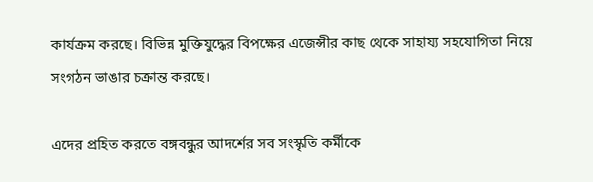কার্যক্রম করছে। বিভিন্ন মুক্তিযুদ্ধের বিপক্ষের এজেন্সীর কাছ থেকে সাহায্য সহযোগিতা নিয়ে সংগঠন ভাঙার চক্রান্ত করছে।

এদের প্রহিত করতে বঙ্গবন্ধুর আদর্শের সব সংস্কৃতি কর্মীকে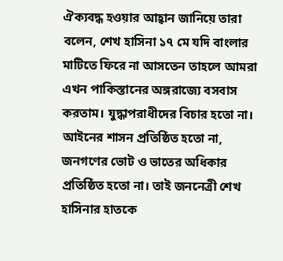ঐক্যবদ্ধ হওয়ার আহ্বান জানিয়ে তারা বলেন, শেখ হাসিনা ১৭ মে যদি বাংলার মাটিতে ফিরে না আসতেন তাহলে আমরা এখন পাকিস্তানের অঙ্গরাজ্যে বসবাস করতাম। যুদ্ধাপরাধীদের বিচার হতো না। আইনের শাসন প্রতিষ্ঠিত হতো না, জনগণের ভোট ও ভাতের অধিকার প্রতিষ্ঠিত হতো না। তাই জননেত্রী শেখ হাসিনার হাতকে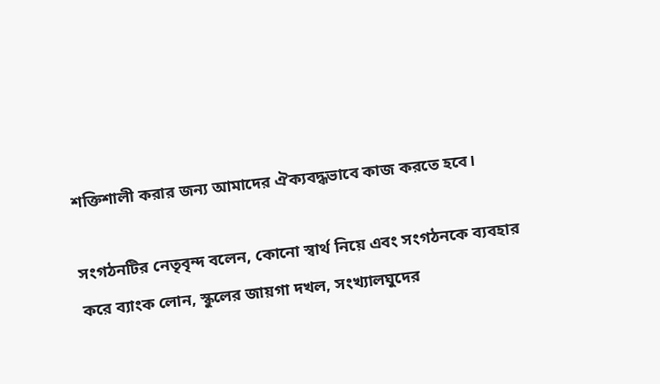শক্তিশালী করার জন্য আমাদের ঐক্যবদ্ধভাবে কাজ করতে হবে।

সংগঠনটির নেতৃবৃন্দ বলেন, কোনো স্বার্থ নিয়ে এবং সংগঠনকে ব্যবহার করে ব্যাংক লোন, স্কুলের জায়গা দখল, সংখ্যালঘুদের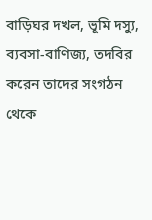বাড়িঘর দখল, ভূমি দস্যু, ব্যবসা-বাণিজ্য, তদবির করেন তাদের সংগঠন থেকে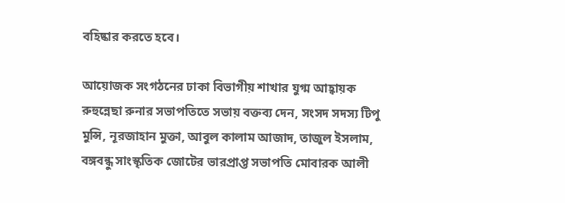বহিষ্কার করতে হবে।

আয়োজক সংগঠনের ঢাকা বিভাগীয় শাখার যুগ্ম আহ্বায়ক রুহুন্নেছা রুনার সভাপতিতে সভায় বক্তব্য দেন, সংসদ সদস্য টিপু মুন্সি, নূরজাহান মুক্তা, আবুল কালাম আজাদ, তাজুল ইসলাম, বঙ্গবন্ধু সাংস্কৃতিক জোটের ভারপ্রাপ্ত সভাপতি মোবারক আলী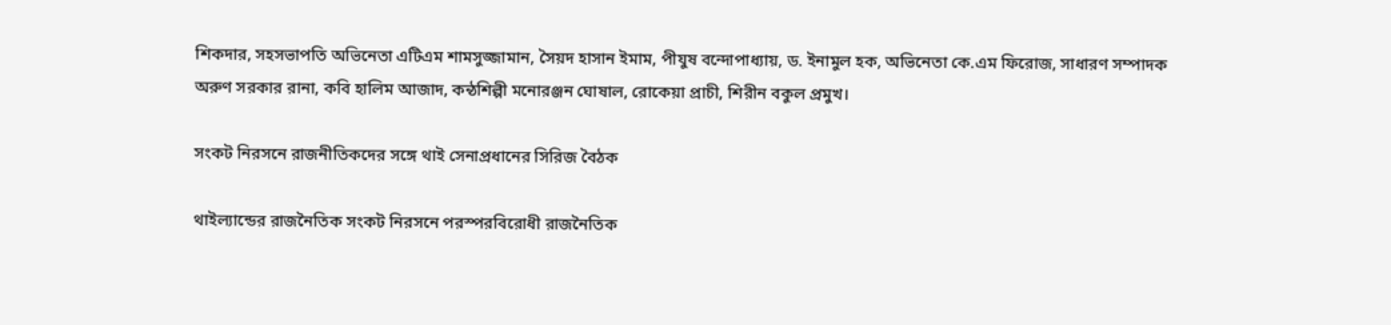শিকদার, সহসভাপতি অভিনেতা এটিএম শামসুজ্জামান, সৈয়দ হাসান ইমাম, পীযুষ বন্দোপাধ্যায়, ড. ইনামুল হক, অভিনেতা কে.এম ফিরোজ, সাধারণ সম্পাদক অরুণ সরকার রানা, কবি হালিম আজাদ, কন্ঠশিল্পী মনোরঞ্জন ঘোষাল, রোকেয়া প্রাচী, শিরীন বকুল প্রমুখ।

সংকট নিরসনে রাজনীতিকদের সঙ্গে থাই সেনাপ্রধানের সিরিজ বৈঠক

থাইল্যান্ডের রাজনৈতিক সংকট নিরসনে পরস্পরবিরোধী রাজনৈতিক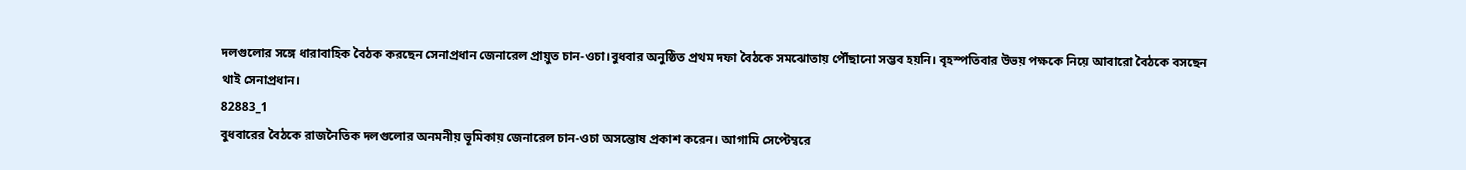দলগুলোর সঙ্গে ধারাবাহিক বৈঠক করছেন সেনাপ্রধান জেনারেল প্রায়ুত চান-ওচা।বুধবার অনুষ্ঠিত প্রথম দফা বৈঠকে সমঝোতায় পৌঁছানো সম্ভব হয়নি। বৃহস্পতিবার উভয় পক্ষকে নিয়ে আবারো বৈঠকে বসছেন থাই সেনাপ্রধান।
82883_1
বুধবারের বৈঠকে রাজনৈতিক দলগুলোর অনমনীয় ভূমিকায় জেনারেল চান-ওচা অসন্তোষ প্রকাশ করেন। আগামি সেপ্টেম্বরে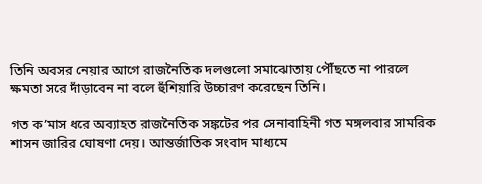তিনি অবসর নেয়ার আগে রাজনৈতিক দলগুলো সমাঝোতায় পৌঁছতে না পারলে ক্ষমতা সরে দাঁড়াবেন না বলে হুঁশিয়ারি উচ্চারণ করেছেন তিনি।

গত ক’মাস ধরে অব্যাহত রাজনৈতিক সঙ্কটের পর সেনাবাহিনী গত মঙ্গলবার সামরিক শাসন জারির ঘোষণা দেয়। আন্তর্জাতিক সংবাদ মাধ্যমে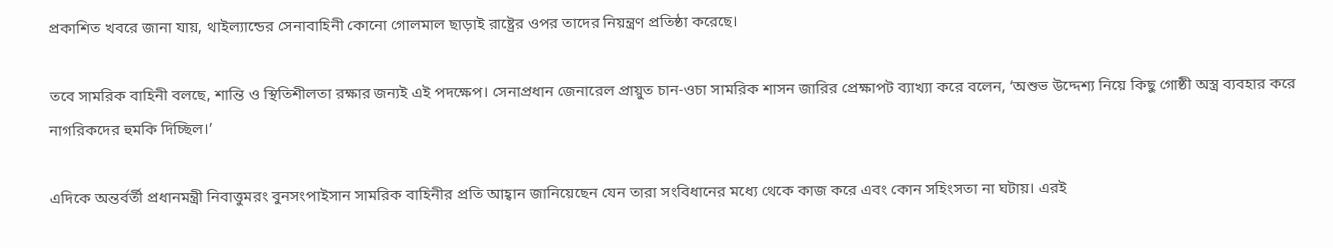প্রকাশিত খবরে জানা যায়, থাইল্যান্ডের সেনাবাহিনী কোনো গোলমাল ছাড়াই রাষ্ট্রের ওপর তাদের নিয়ন্ত্রণ প্রতিষ্ঠা করেছে।

তবে সামরিক বাহিনী বলছে, শান্তি ও স্থিতিশীলতা রক্ষার জন্যই এই পদক্ষেপ। সেনাপ্রধান জেনারেল প্রায়ুত চান-ওচা সামরিক শাসন জারির প্রেক্ষাপট ব্যাখ্যা করে বলেন, ‘অশুভ উদ্দেশ্য নিয়ে কিছু গোষ্ঠী অস্ত্র ব্যবহার করে নাগরিকদের হুমকি দিচ্ছিল।’

এদিকে অন্তর্বর্তী প্রধানমন্ত্রী নিবাত্তুমরং বুনসংপাইসান সামরিক বাহিনীর প্রতি আহ্বান জানিয়েছেন যেন তারা সংবিধানের মধ্যে থেকে কাজ করে এবং কোন সহিংসতা না ঘটায়। এরই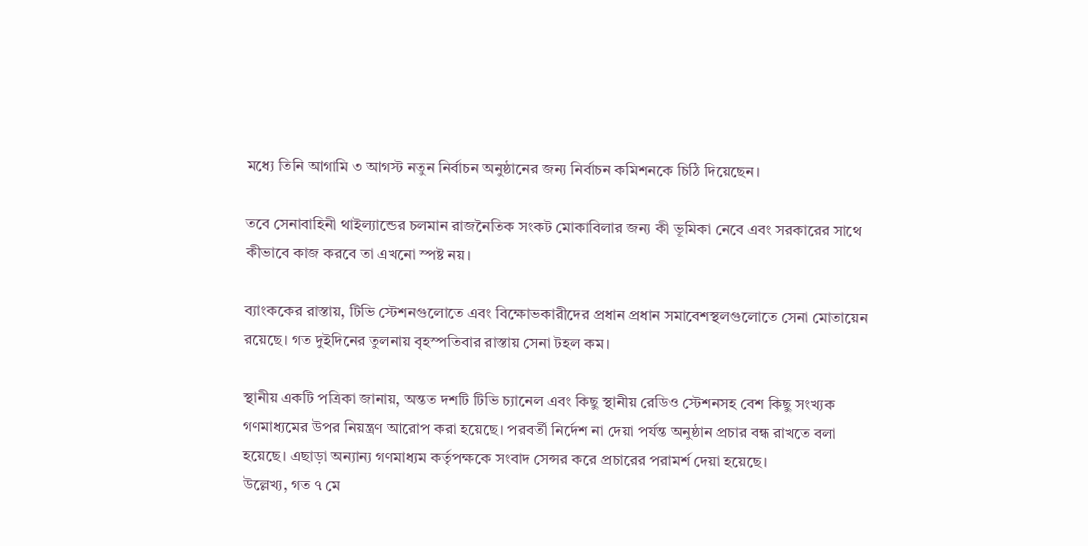মধ্যে তিনি আগামি ৩ আগস্ট নতুন নির্বাচন অনুষ্ঠানের জন্য নির্বাচন কমিশনকে চিঠি দিয়েছেন।

তবে সেনাবাহিনী থাইল্যান্ডের চলমান রাজনৈতিক সংকট মোকাবিলার জন্য কী ভূমিকা নেবে এবং সরকারের সাথে কীভাবে কাজ করবে তা এখনো স্পষ্ট নয়।

ব্যাংককের রাস্তায়, টিভি স্টেশনগুলোতে এবং বিক্ষোভকারীদের প্রধান প্রধান সমাবেশস্থলগুলোতে সেনা মোতায়েন রয়েছে। গত দুইদিনের তুলনায় বৃহস্পতিবার রাস্তায় সেনা টহল কম।

স্থানীয় একটি পত্রিকা জানায়, অন্তত দশটি টিভি চ্যানেল এবং কিছু স্থানীয় রেডিও স্টেশনসহ বেশ কিছু সংখ্যক গণমাধ্যমের উপর নিয়ন্ত্রণ আরোপ করা হয়েছে। পরবর্তী নির্দেশ না দেয়া পর্যন্ত অনুষ্ঠান প্রচার বন্ধ রাখতে বলা হয়েছে। এছাড়া অন্যান্য গণমাধ্যম কর্তৃপক্ষকে সংবাদ সেন্সর করে প্রচারের পরামর্শ দেয়া হয়েছে।
উল্লেখ্য, গত ৭ মে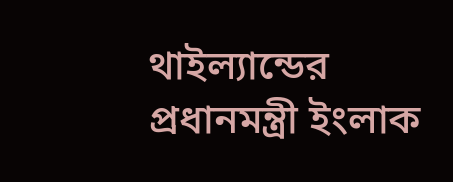থাইল্যান্ডের প্রধানমন্ত্রী ইংলাক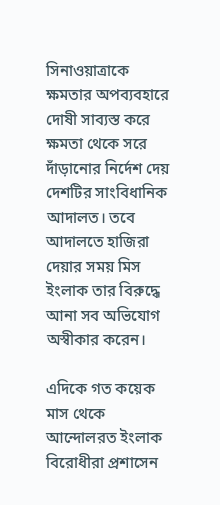সিনাওয়াত্রাকে ক্ষমতার অপব্যবহারে দোষী সাব্যস্ত করে ক্ষমতা থেকে সরে দাঁড়ানোর নির্দেশ দেয় দেশটির সাংবিধানিক আদালত। তবে আদালতে হাজিরা দেয়ার সময় মিস ইংলাক তার বিরুদ্ধে আনা সব অভিযোগ অস্বীকার করেন।

এদিকে গত কয়েক মাস থেকে আন্দোলরত ইংলাক বিরোধীরা প্রশাসেন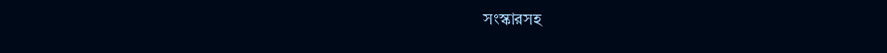সংস্কারসহ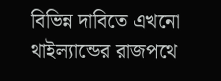বিভিন্ন দাবিতে এখনো থাইল্যান্ডের রাজপথে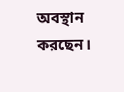অবস্থান করছেন।